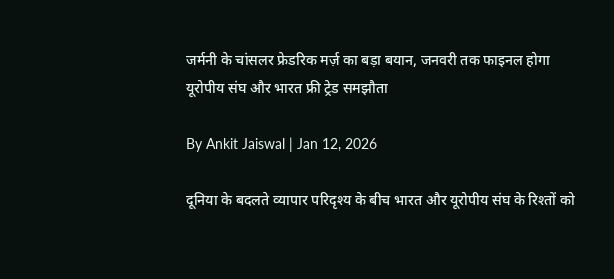जर्मनी के चांसलर फ्रेडरिक मर्ज़ का बड़ा बयान, जनवरी तक फाइनल होगा यूरोपीय संघ और भारत फ्री ट्रेड समझौता

By Ankit Jaiswal | Jan 12, 2026

दूनिया के बदलते व्यापार परिदृश्य के बीच भारत और यूरोपीय संघ के रिश्तों को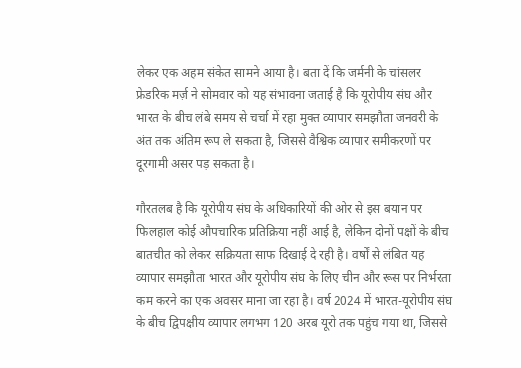लेकर एक अहम संकेत सामने आया है। बता दें कि जर्मनी के चांसलर फ्रेडरिक मर्ज़ ने सोमवार को यह संभावना जताई है कि यूरोपीय संघ और भारत के बीच लंबे समय से चर्चा में रहा मुक्त व्यापार समझौता जनवरी के अंत तक अंतिम रूप ले सकता है, जिससे वैश्विक व्यापार समीकरणों पर दूरगामी असर पड़ सकता है।

गौरतलब है कि यूरोपीय संघ के अधिकारियों की ओर से इस बयान पर फिलहाल कोई औपचारिक प्रतिक्रिया नहीं आई है, लेकिन दोनों पक्षों के बीच बातचीत को लेकर सक्रियता साफ दिखाई दे रही है। वर्षों से लंबित यह व्यापार समझौता भारत और यूरोपीय संघ के लिए चीन और रूस पर निर्भरता कम करने का एक अवसर माना जा रहा है। वर्ष 2024 में भारत-यूरोपीय संघ के बीच द्विपक्षीय व्यापार लगभग 120 अरब यूरो तक पहुंच गया था, जिससे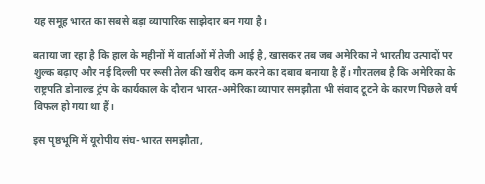यह समूह भारत का सबसे बड़ा व्यापारिक साझेदार बन गया है।

बताया जा रहा है कि हाल के महीनों में वार्ताओं में तेजी आई है, खासकर तब जब अमेरिका ने भारतीय उत्पादों पर शुल्क बढ़ाए और नई दिल्ली पर रूसी तेल की खरीद कम करने का दबाव बनाया है हैं। गौरतलब है कि अमेरिका के राष्ट्रपति डोनाल्ड ट्रंप के कार्यकाल के दौरान भारत-अमेरिका व्यापार समझौता भी संवाद टूटने के कारण पिछले वर्ष विफल हो गया था हैं।

इस पृष्ठभूमि में यूरोपीय संघ-भारत समझौता,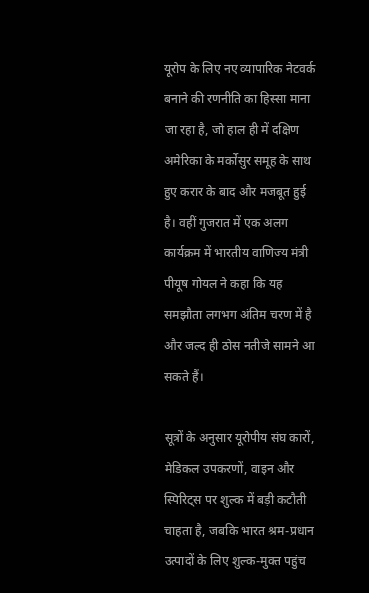यूरोप के लिए नए व्यापारिक नेटवर्क बनाने की रणनीति का हिस्सा माना जा रहा है, जो हाल ही में दक्षिण अमेरिका के मर्कोसुर समूह के साथ हुए करार के बाद और मजबूत हुई है। वहीं गुजरात में एक अलग कार्यक्रम में भारतीय वाणिज्य मंत्री पीयूष गोयल ने कहा कि यह समझौता लगभग अंतिम चरण में है और जल्द ही ठोस नतीजे सामने आ सकते हैं।

सूत्रों के अनुसार यूरोपीय संघ कारों, मेडिकल उपकरणों, वाइन और स्पिरिट्स पर शुल्क में बड़ी कटौती चाहता है, जबकि भारत श्रम-प्रधान उत्पादों के लिए शुल्क-मुक्त पहुंच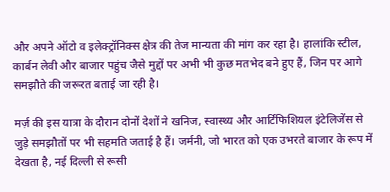और अपने ऑटो व इलेक्ट्रॉनिक्स क्षेत्र की तेज मान्यता की मांग कर रहा है। हालांकि स्टील, कार्बन लेवी और बाजार पहुंच जैसे मुद्दों पर अभी भी कुछ मतभेद बने हुए हैं, जिन पर आगे समझौते की जरूरत बताई जा रही है।

मर्ज़ की इस यात्रा के दौरान दोनों देशों ने खनिज, स्वास्थ्य और आर्टिफिशियल इंटेलिजेंस से जुड़े समझौतों पर भी सहमति जताई है हैं। जर्मनी, जो भारत को एक उभरते बाजार के रूप में देखता है, नई दिल्ली से रूसी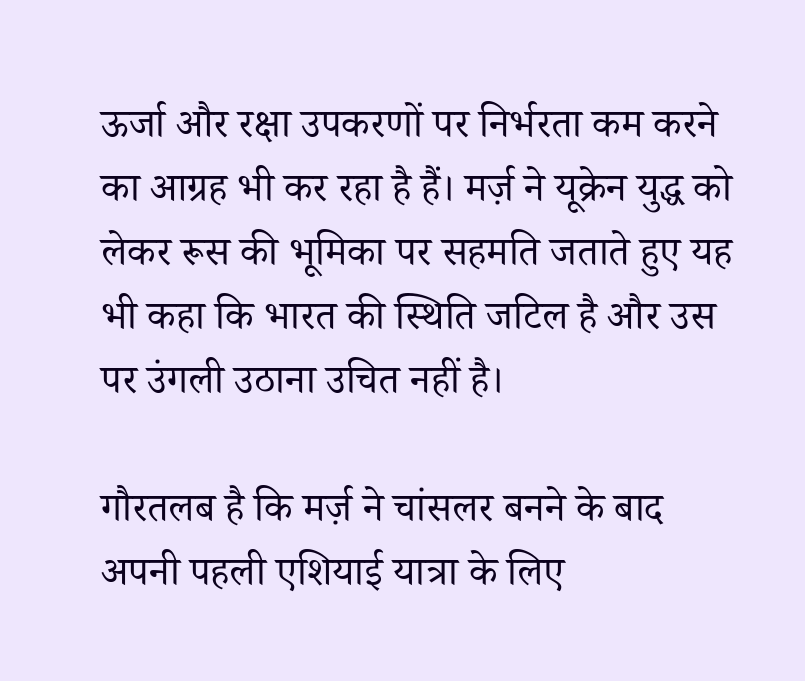ऊर्जा और रक्षा उपकरणों पर निर्भरता कम करने का आग्रह भी कर रहा है हैं। मर्ज़ ने यूक्रेन युद्ध को लेकर रूस की भूमिका पर सहमति जताते हुए यह भी कहा कि भारत की स्थिति जटिल है और उस पर उंगली उठाना उचित नहीं है।

गौरतलब है कि मर्ज़ ने चांसलर बनने के बाद अपनी पहली एशियाई यात्रा के लिए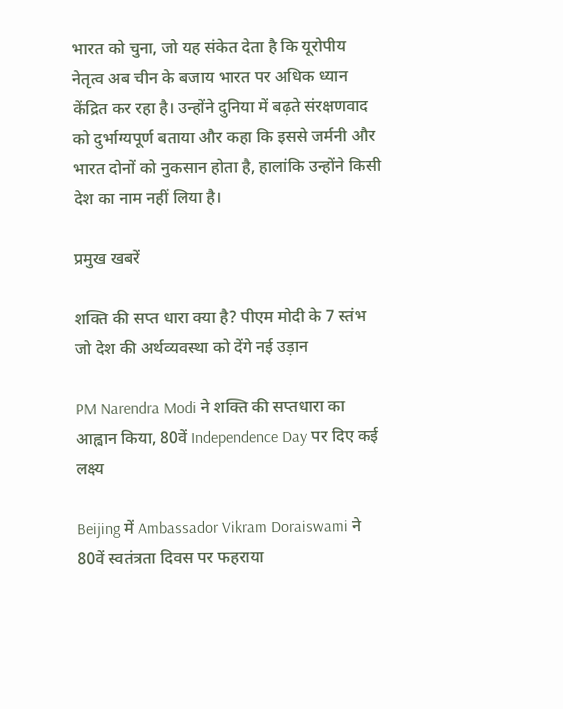भारत को चुना, जो यह संकेत देता है कि यूरोपीय नेतृत्व अब चीन के बजाय भारत पर अधिक ध्यान केंद्रित कर रहा है। उन्होंने दुनिया में बढ़ते संरक्षणवाद को दुर्भाग्यपूर्ण बताया और कहा कि इससे जर्मनी और भारत दोनों को नुकसान होता है, हालांकि उन्होंने किसी देश का नाम नहीं लिया है।

प्रमुख खबरें

शक्ति की सप्त धारा क्या है? पीएम मोदी के 7 स्तंभ जो देश की अर्थव्यवस्था को देंगे नई उड़ान

PM Narendra Modi ने शक्ति की सप्तधारा का आह्वान किया, 80वें Independence Day पर दिए कई लक्ष्य

Beijing में Ambassador Vikram Doraiswami ने 80वें स्वतंत्रता दिवस पर फहराया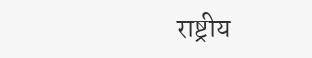राष्ट्रीय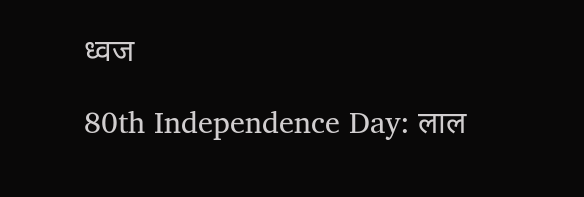ध्वज

80th Independence Day: लाल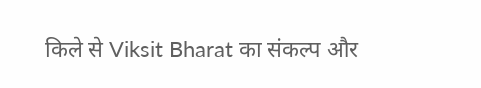किले से Viksit Bharat का संकल्प और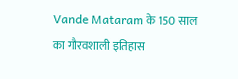Vande Mataram के 150 साल का गौरवशाली इतिहास